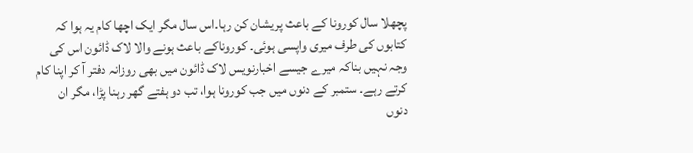پچھلا سال کورونا کے باعث پریشان کن رہا۔اس سال مگر ایک اچھا کام یہ ہوا کہ کتابوں کی طرف میری واپسی ہوئی۔ کوروناکے باعث ہونے والا لاک ڈائون اس کی وجہ نہیں بناکہ میرے جیسے اخبارنویس لاک ڈائون میں بھی روزانہ دفتر آ کر اپنا کام کرتے رہے۔ ستمبر کے دنوں میں جب کورونا ہوا، تب دو ہفتے گھر رہنا پڑا، مگر ان دنوں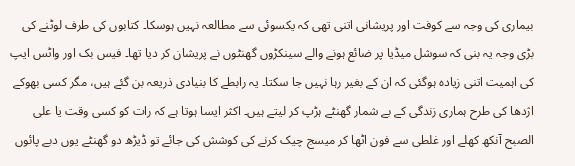بیماری کی وجہ سے کوفت اور پریشانی اتنی تھی کہ یکسوئی سے مطالعہ نہیں ہوسکا۔ کتابوں کی طرف لوٹنے کی بڑی وجہ یہ بنی کہ سوشل میڈیا پر ضائع ہونے والے سینکڑوں گھنٹوں نے پریشان کر دیا تھا۔ فیس بک اور واٹس ایپ کی اہمیت اتنی زیادہ ہوگئی کہ ان کے بغیر رہا نہیں جا سکتا۔ یہ رابطے کا بنیادی ذریعہ بن گئے ہیں، مگر کسی بھوکے اژدھا کی طرح ہماری زندگی کے بے شمار گھنٹے ہڑپ کر لیتے ہیں۔ اکثر ایسا ہوتا ہے کہ رات کو کسی وقت یا علی الصبح آنکھ کھلے اور غلطی سے فون اٹھا کر میسج چیک کرنے کی کوشش کی جائے تو ڈیڑھ دو گھنٹے یوں دبے پائوں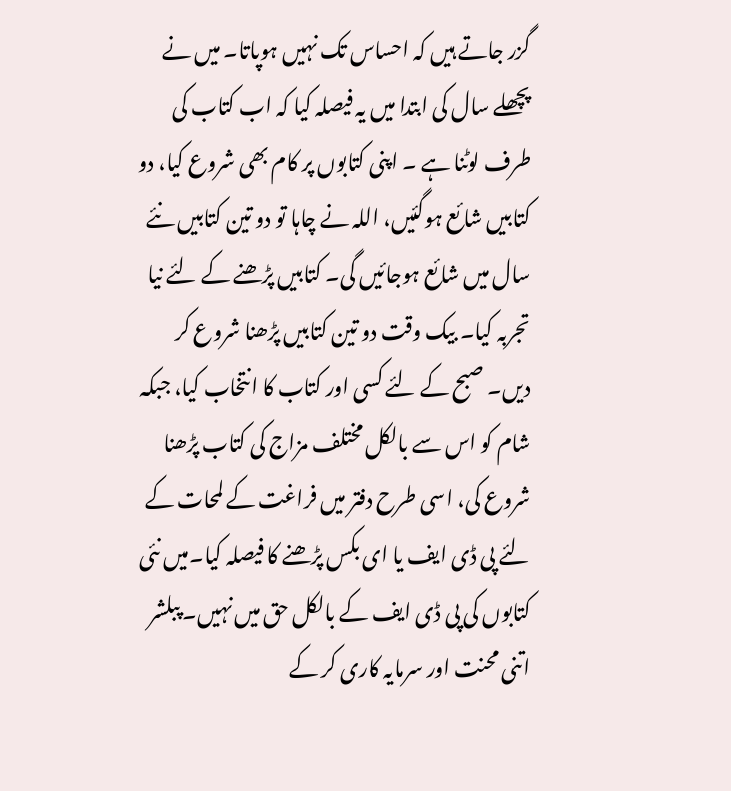گزر جاتے ہیں کہ احساس تک نہیں ہوپاتا۔ میں نے پچھلے سال کی ابتدا میں یہ فیصلہ کیا کہ اب کتاب کی طرف لوٹنا ہے ۔ اپنی کتابوں پر کام بھی شروع کیا، دو کتابیں شائع ہوگئیں، اللہ نے چاہا تو دو تین کتابیں نئے سال میں شائع ہوجائیں گی۔ کتابیں پڑھنے کے لئے نیا تجربہ کیا۔ بیک وقت دو تین کتابیں پڑھنا شروع کر دیں۔ صبح کے لئے کسی اور کتاب کا انتخاب کیا، جبکہ شام کو اس سے بالکل مختلف مزاج کی کتاب پڑھنا شروع کی، اسی طرح دفتر میں فراغت کے لمحات کے لئے پی ڈی ایف یا ای بکس پڑھنے کا فیصلہ کیا۔میں نئی کتابوں کی پی ڈی ایف کے بالکل حق میں نہیں۔ پبلشر اتنی محنت اور سرمایہ کاری کر کے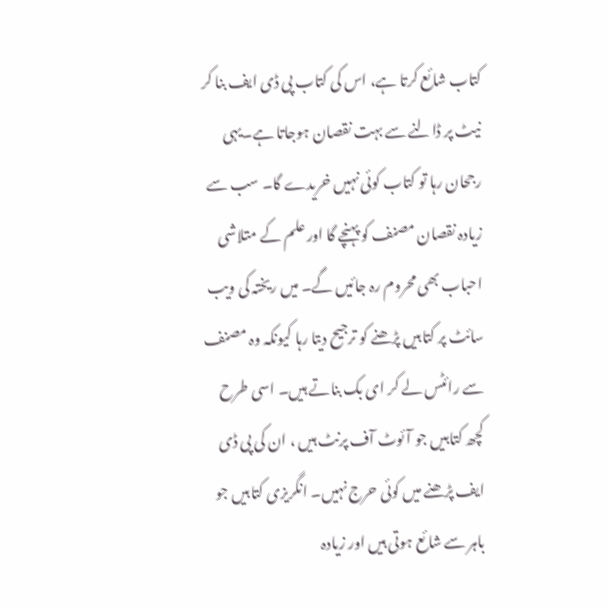کتاب شائع کرتا ہے، اس کی کتاب پی ڈی ایف بنا کر نیٹ پر ڈالنے سے بہت نقصان ہوجاتا ہے۔یہی رجحان رہا تو کتاب کوئی نہیں خریدے گا۔ سب سے زیادہ نقصان مصنف کو پہنچے گا اور علم کے متلاشی احباب بھی محروم رہ جائیں گے۔ میں ریختہ کی ویب سائٹ پر کتابیں پڑھنے کو ترجیح دیتا رہا کیونکہ وہ مصنف سے رائٹس لے کر ای بک بناتے ہیں۔ اسی طرح کچھ کتابیں جو آئوٹ آف پرنٹ ہیں ، ان کی پی ڈی ایف پڑھنے میں کوئی حرج نہیں۔ انگریزی کتابیں جو باہر سے شائع ہوتی ہیں اور زیادہ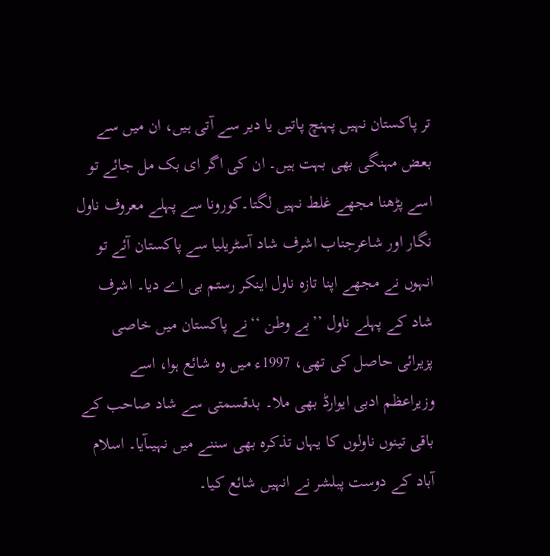تر پاکستان نہیں پہنچ پاتیں یا دیر سے آتی ہیں، ان میں سے بعض مہنگی بھی بہت ہیں۔ ان کی اگر ای بک مل جائے تو اسے پڑھنا مجھے غلط نہیں لگتا۔کورونا سے پہلے معروف ناول نگار اور شاعرجناب اشرف شاد آسٹریلیا سے پاکستان آئے تو انہوں نے مجھے اپنا تازہ ناول اینکر رستم بی اے دیا۔ اشرف شاد کے پہلے ناول ’’بے وطن ‘‘نے پاکستان میں خاصی پزیرائی حاصل کی تھی، 1997ء میں وہ شائع ہوا، اسے وزیراعظم ادبی ایوارڈ بھی ملا۔ بدقسمتی سے شاد صاحب کے باقی تینوں ناولوں کا یہاں تذکرہ بھی سننے میں نہیںآیا۔ اسلام آباد کے دوست پبلشر نے انہیں شائع کیا۔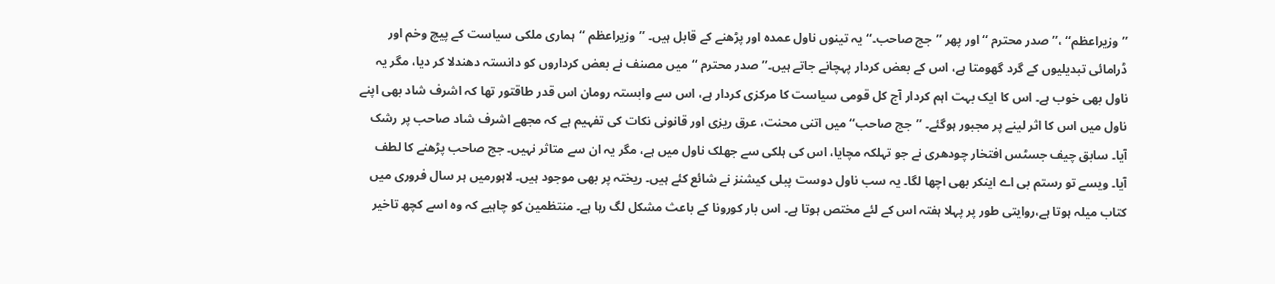’’وزیراعظم‘‘ ،’’ صدر محترم ‘‘ اور پھر ’’جج صاحب۔‘‘ یہ تینوں ناول عمدہ اور پڑھنے کے قابل ہیں۔ ’’وزیراعظم ‘‘ہماری ملکی سیاست کے پیچ وخم اور ڈرامائی تبدیلیوں کے گرد گھومتا ہے، اس کے بعض کردار پہچانے جاتے ہیں۔’’ صدر محترم ‘‘میں مصنف نے بعض کرداروں کو دانستہ دھندلا کر دیا، مگر یہ ناول بھی خوب ہے۔ اس کا ایک بہت اہم کردار آج کل قومی سیاست کا مرکزی کردار ہے، اس سے وابستہ رومان اس قدر طاقتور تھا کہ اشرف شاد بھی اپنے ناول میں اس کا اثر لینے پر مجبور ہوگئے۔ ’’جج صاحب‘‘ میں اتنی محنت، عرق ریزی اور قانونی نکات کی تفہیم ہے کہ مجھے اشرف شاد صاحب پر رشک آیا۔ سابق چیف جسٹس افتخار چودھری نے جو تہلکہ مچایا، اس کی ہلکی سے جھلک ناول میں ہے، مگر یہ ان سے متاثر نہیں۔ جج صاحب پڑھنے کا لطف آیا۔ ویسے تو رستم بی اے اینکر بھی اچھا لگا۔ یہ سب ناول دوست پبلی کیشنز نے شائع کئے ہیں۔ ریختہ پر بھی موجود ہیں۔ لاہورمیں ہر سال فروری میں کتاب میلہ ہوتا ہے،روایتی طور پر پہلا ہفتہ اس کے لئے مختص ہوتا ہے۔ اس بار کورونا کے باعث مشکل لگ رہا ہے۔ منتظمین کو چاہیے کہ وہ اسے کچھ تاخیر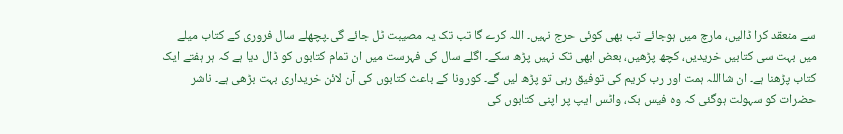سے منعقد کرا ڈالیں، مارچ میں ہوجائے تب بھی کوئی حرج نہیں۔ اللہ کرے گا تب تک یہ مصیبت ٹل جائے گی۔پچھلے سال فروری کے کتاب میلے میں بہت سی کتابیں خریدیں، کچھ پڑھیں، بعض ابھی تک نہیں پڑھ سکے۔ اگلے سال کی فہرست میں ان تمام کتابوں کو ڈال دیا ہے کہ ہر ہفتے ایک کتاب پڑھنا ہے۔ ان شااللہ ہمت اور رب کریم کی توفیق رہی تو پڑھ لیں گے۔ کورونا کے باعث کتابوں کی آن لائن خریداری بہت بڑھی ہے۔ ناشر حضرات کو سہولت ہوگئی کہ وہ فیس بک، واٹس ایپ پر اپنی کتابوں کی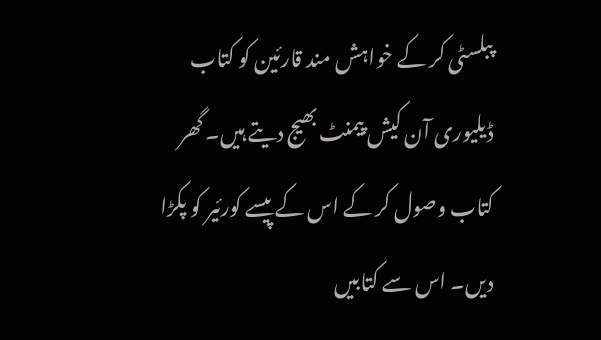پبلسٹی کر کے خواہش مند قارئین کو کتاب ڈیلیوری آن کیش پیمنٹ بھیج دیتے ہیں۔ گھر کتاب وصول کر کے اس کے پیسے کورئیر کو پکڑا دیں۔ اس سے کتابیں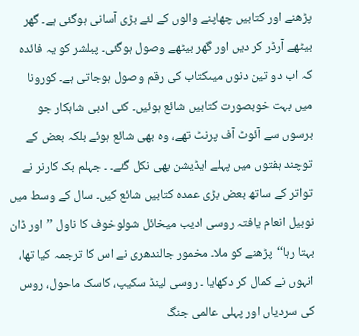پڑھنے اور کتابیں چھاپنے والوں کے لئے بڑی آسانی ہوگئی ہے۔ گھر بیٹھے آرڈر کر دیں اور گھر بیٹھے وصول ہوگئی۔ پبلشر کو یہ فائدہ کہ اب دو تین دنوں میںکتاب کی رقم وصول ہوجاتی ہے۔ کورونا میں بہت خوبصورت کتابیں شائع ہوئیں۔ کئی ادبی شاہکار جو برسوں سے آئوٹ آف پرنٹ تھے، وہ بھی شائع ہوئے بلکہ بعض کے توچند ہفتوں میں پہلے ایڈیشن بھی نکل گئے۔ ۔ جہلم بک کارنر نے تواتر کے ساتھ بعض بڑی عمدہ کتابیں شائع کیں۔ سال کے وسط میں نوبیل انعام یافتہ روسی ادیب میخائل شولوخوف کا ناول ’’اور ڈان بہتا رہا‘‘پڑھنے کو ملا۔ مخمور جالندھری نے اس کا ترجمہ کیا تھا، انہوں نے کمال کر دکھایا ۔ روسی لینڈ سکیپ، کاسک ماحول، روس کی سردیاں اور پہلی عالمی جنگ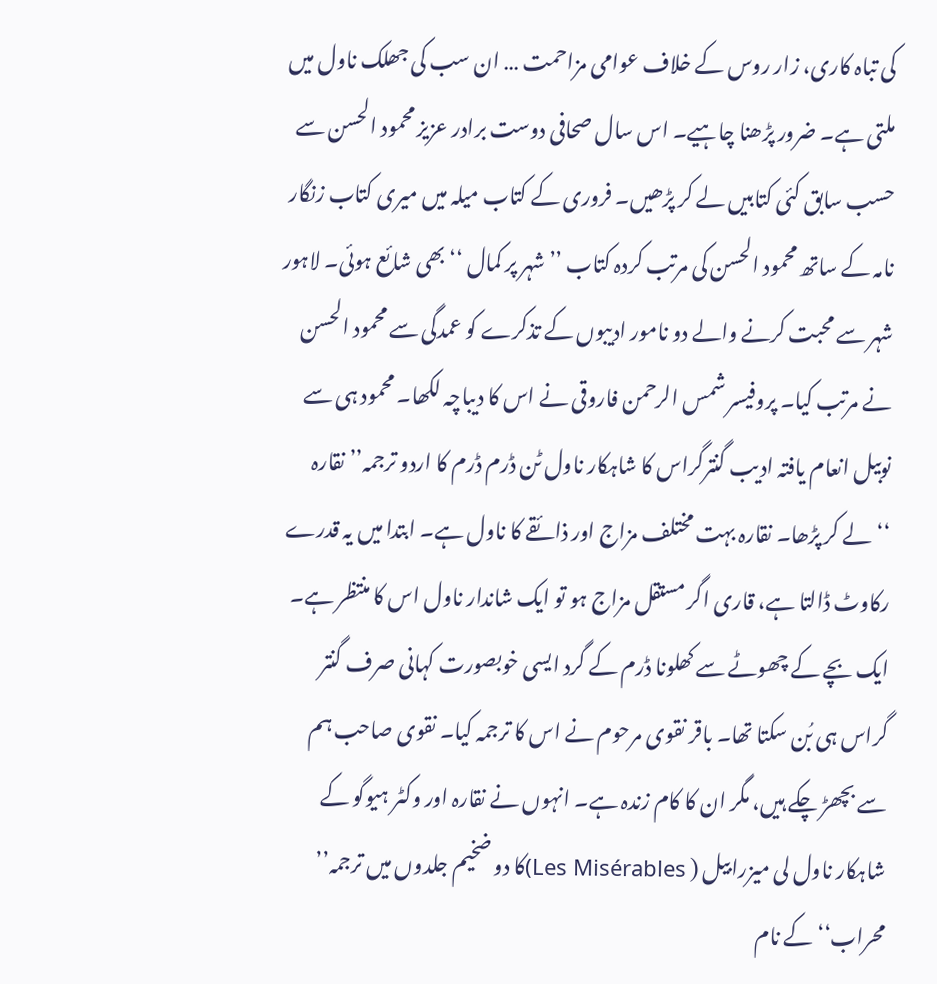کی تباہ کاری، زار روس کے خلاف عوامی مزاحمت … ان سب کی جھلک ناول میں ملتی ہے۔ ضرور پڑھنا چاہیے۔ اس سال صحافی دوست برادر عزیز محمود الحسن سے حسب سابق کئی کتابیں لے کر پڑھیں۔ فروری کے کتاب میلہ میں میری کتاب زنگار نامہ کے ساتھ محمود الحسن کی مرتب کردہ کتاب ’’شہر پر کمال ‘‘بھی شائع ہوئی۔ لاہور شہر سے محبت کرنے والے دو نامور ادیبوں کے تذکرے کو عمدگی سے محمود الحسن نے مرتب کیا۔ پروفیسر شمس الرحمن فاروقی نے اس کا دیباچہ لکھا۔ محمود ہی سے نوبیل انعام یافتہ ادیب گنترگراس کا شاہکار ناول ٹن ڈرم ڈرم کا اردو ترجمہ’’ نقارہ ‘‘لے کر پڑھا۔ نقارہ بہت مختلف مزاج اور ذائقے کا ناول ہے۔ ابتدا میں یہ قدرے رکاوٹ ڈالتا ہے، قاری اگر مستقل مزاج ہو تو ایک شاندار ناول اس کا منتظر ہے۔ ایک بچے کے چھوٹے سے کھلونا ڈرم کے گرد ایسی خوبصورت کہانی صرف گنتر گراس ہی بُن سکتا تھا۔ باقر نقوی مرحوم نے اس کا ترجمہ کیا۔ نقوی صاحب ہم سے بچھڑ چکے ہیں، مگر ان کا کام زندہ ہے۔ انہوں نے نقارہ اور وکٹر ہیوگو کے شاہکار ناول لی میزرابیل ( Les Misérables)کا دو ضخیم جلدوں میں ترجمہ’’ محراب‘‘ کے نام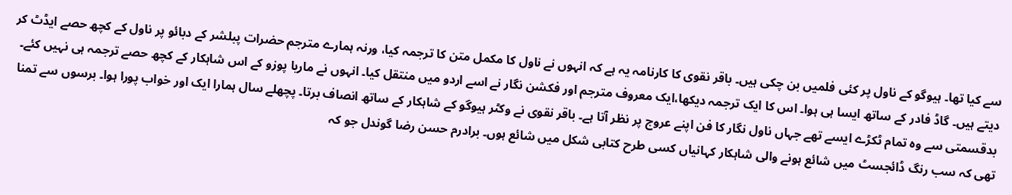سے کیا تھا۔ ہیوگو کے ناول پر کئی فلمیں بن چکی ہیں۔ باقر نقوی کا کارنامہ یہ ہے کہ انہوں نے ناول کا مکمل متن کا ترجمہ کیا، ورنہ ہمارے مترجم حضرات پبلشر کے دبائو پر ناول کے کچھ حصے ایڈٹ کر دیتے ہیں۔ گاڈ فادر کے ساتھ ایسا ہی ہوا۔ اس کا ایک ترجمہ دیکھا،ایک معروف مترجم اور فکشن نگار نے اسے اردو میں منتقل کیا۔ انہوں نے ماریا پوزو کے اس شاہکار کے کچھ حصے ترجمہ ہی نہیں کئے۔ بدقسمتی سے وہ تمام ٹکڑے ایسے تھے جہاں ناول نگار کا فن اپنے عروج پر نظر آتا ہے۔ باقر نقوی نے وکٹر ہیوگو کے شاہکار کے ساتھ انصاف برتا۔ پچھلے سال ہمارا ایک اور خواب پورا ہوا۔ برسوں سے تمنا تھی کہ سب رنگ ڈائجسٹ میں شائع ہونے والی شاہکار کہانیاں کسی طرح کتابی شکل میں شائع ہوں۔ برادرم حسن رضا گوندل جو کہ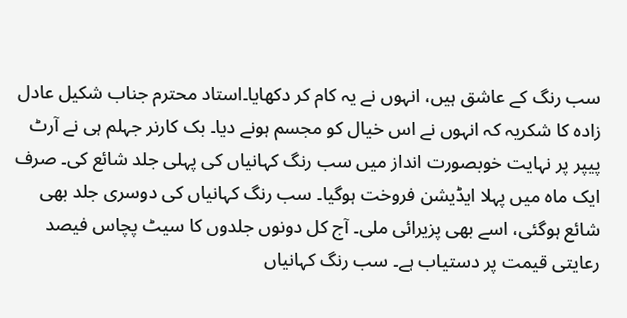سب رنگ کے عاشق ہیں، انہوں نے یہ کام کر دکھایا۔استاد محترم جناب شکیل عادل زادہ کا شکریہ کہ انہوں نے اس خیال کو مجسم ہونے دیا۔ بک کارنر جہلم ہی نے آرٹ پیپر پر نہایت خوبصورت انداز میں سب رنگ کہانیاں کی پہلی جلد شائع کی۔ صرف ایک ماہ میں پہلا ایڈیشن فروخت ہوگیا۔ سب رنگ کہانیاں کی دوسری جلد بھی شائع ہوگئی، اسے بھی پزیرائی ملی۔ آج کل دونوں جلدوں کا سیٹ پچاس فیصد رعایتی قیمت پر دستیاب ہے۔ سب رنگ کہانیاں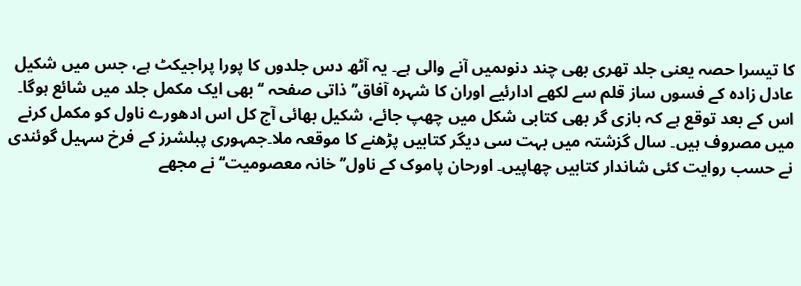کا تیسرا حصہ یعنی جلد تھری بھی چند دنوںمیں آنے والی ہے۔ یہ آٹھ دس جلدوں کا پورا پراجیکٹ ہے، جس میں شکیل عادل زادہ کے فسوں ساز قلم سے لکھے ادارئیے اوران کا شہرہ آفاق’’ ذاتی صفحہ ‘‘بھی ایک مکمل جلد میں شائع ہوگا۔ اس کے بعد توقع ہے کہ بازی گر بھی کتابی شکل میں چھپ جائے، شکیل بھائی آج کل اس ادھورے ناول کو مکمل کرنے میں مصروف ہیں۔ سال گزشتہ میں بہت سی دیگر کتابیں پڑھنے کا موقعہ ملا۔جمہوری پبلشرز کے فرخ سہیل گوئندی نے حسب روایت کئی شاندار کتابیں چھاپیں۔ اورحان پاموک کے ناول’’ خانہ معصومیت‘‘ نے مجھے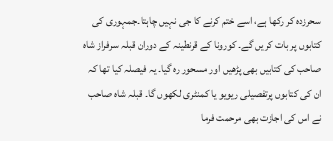سحرزدہ کر رکھا ہے، اسے ختم کرنے کا جی نہیں چاہتا۔جمہوری کی کتابوں پر بات کریں گے۔ کورونا کے قرنطینہ کے دوران قبلہ سرفراز شاہ صاحب کی کتابیں بھی پڑھیں اور مسحور رہ گیا۔ یہ فیصلہ کیا تھا کہ ان کی کتابوں پرتفصیلی ریویو یا کمنٹری لکھوں گا۔ قبلہ شاہ صاحب نے اس کی اجازت بھی مرحمت فرما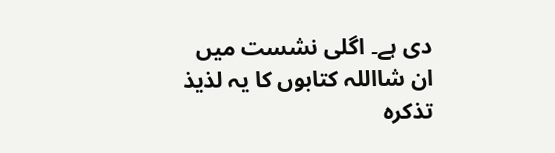دی ہے۔ اگلی نشست میں ان شااللہ کتابوں کا یہ لذیذ تذکرہ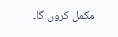مکمل کروں گا۔